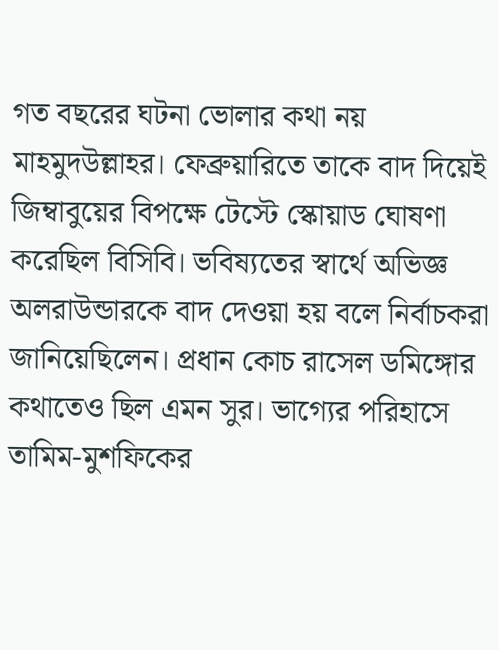গত বছরের ঘটনা ভোলার কথা নয় মাহমুদউল্লাহর। ফেব্রুয়ারিতে তাকে বাদ দিয়েই জিম্বাবুয়ের বিপক্ষে টেস্টে স্কোয়াড ঘোষণা করেছিল বিসিবি। ভবিষ্যতের স্বার্থে অভিজ্ঞ অলরাউন্ডারকে বাদ দেওয়া হয় বলে নির্বাচকরা জানিয়েছিলেন। প্রধান কোচ রাসেল ডমিঙ্গোর কথাতেও ছিল এমন সুর। ভাগ্যের পরিহাসে তামিম-মুশফিকের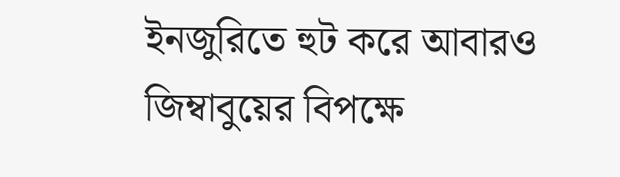ইনজুরিতে হুট করে আবারও জিম্বাবুয়ের বিপক্ষে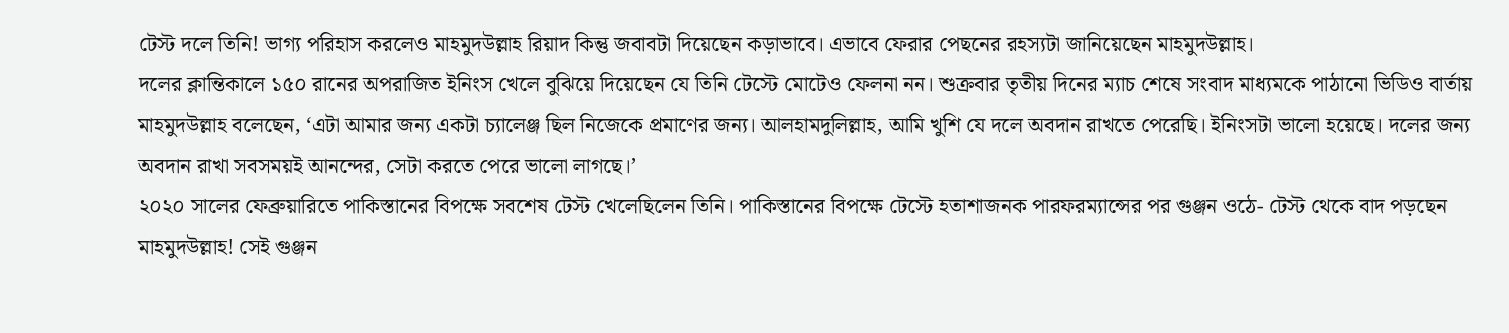টেস্ট দলে তিনি! ভাগ্য পরিহাস করলেও মাহমুদউল্লাহ রিয়াদ কিন্তু জবাবটা দিয়েছেন কড়াভাবে। এভাবে ফেরার পেছনের রহস্যটা জানিয়েছেন মাহমুদউল্লাহ।
দলের ক্লান্তিকালে ১৫০ রানের অপরাজিত ইনিংস খেলে বুঝিয়ে দিয়েছেন যে তিনি টেস্টে মোটেও ফেলনা নন। শুক্রবার তৃতীয় দিনের ম্যাচ শেষে সংবাদ মাধ্যমকে পাঠানো ভিডিও বার্তায় মাহমুদউল্লাহ বলেছেন, ‘এটা আমার জন্য একটা চ্যালেঞ্জ ছিল নিজেকে প্রমাণের জন্য। আলহামদুলিল্লাহ, আমি খুশি যে দলে অবদান রাখতে পেরেছি। ইনিংসটা ভালো হয়েছে। দলের জন্য অবদান রাখা সবসময়ই আনন্দের, সেটা করতে পেরে ভালো লাগছে।’
২০২০ সালের ফেব্রুয়ারিতে পাকিস্তানের বিপক্ষে সবশেষ টেস্ট খেলেছিলেন তিনি। পাকিস্তানের বিপক্ষে টেস্টে হতাশাজনক পারফরম্যান্সের পর গুঞ্জন ওঠে- টেস্ট থেকে বাদ পড়ছেন মাহমুদউল্লাহ! সেই গুঞ্জন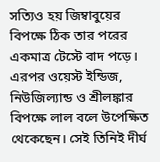সত্যিও হয় জিম্বাবুয়ের বিপক্ষে ঠিক তার পরের একমাত্র টেস্টে বাদ পড়ে। এরপর ওয়েস্ট ইন্ডিজ, নিউজিল্যান্ড ও শ্রীলঙ্কার বিপক্ষে লাল বলে উপেক্ষিত থেকেছেন। সেই তিনিই দীর্ঘ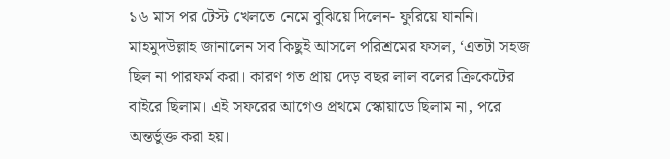১৬ মাস পর টেস্ট খেলতে নেমে বুঝিয়ে দিলেন- ফুরিয়ে যাননি। মাহমুদউল্লাহ জানালেন সব কিছুই আসলে পরিশ্রমের ফসল, ‘এতটা সহজ ছিল না পারফর্ম করা। কারণ গত প্রায় দেড় বছর লাল বলের ক্রিকেটের বাইরে ছিলাম। এই সফরের আগেও প্রথমে স্কোয়াডে ছিলাম না, পরে অন্তর্ভুক্ত করা হয়।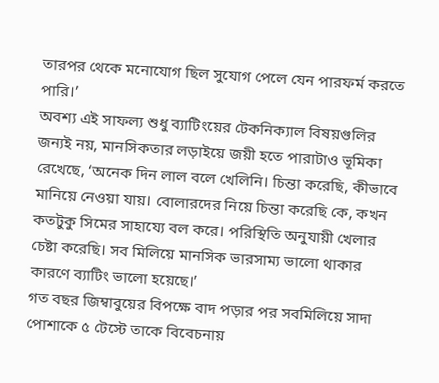তারপর থেকে মনোযোগ ছিল সুযোগ পেলে যেন পারফর্ম করতে পারি।’
অবশ্য এই সাফল্য শুধু ব্যাটিংয়ের টেকনিক্যাল বিষয়গুলির জন্যই নয়, মানসিকতার লড়াইয়ে জয়ী হতে পারাটাও ভূমিকা রেখেছে, ‘অনেক দিন লাল বলে খেলিনি। চিন্তা করেছি, কীভাবে মানিয়ে নেওয়া যায়। বোলারদের নিয়ে চিন্তা করেছি কে, কখন কতটুকু সিমের সাহায্যে বল করে। পরিস্থিতি অনুযায়ী খেলার চেষ্টা করেছি। সব মিলিয়ে মানসিক ভারসাম্য ভালো থাকার কারণে ব্যাটিং ভালো হয়েছে।’
গত বছর জিম্বাবুয়ের বিপক্ষে বাদ পড়ার পর সবমিলিয়ে সাদা পোশাকে ৫ টেস্টে তাকে বিবেচনায়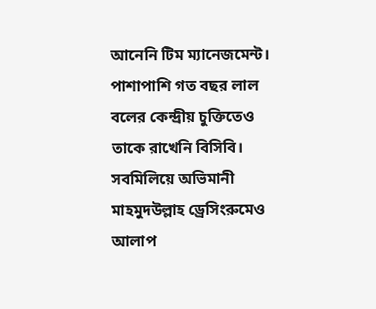আনেনি টিম ম্যানেজমেন্ট। পাশাপাশি গত বছর লাল বলের কেন্দ্রীয় চুক্তিতেও তাকে রাখেনি বিসিবি। সবমিলিয়ে অভিমানী মাহমুদউল্লাহ ড্রেসিংরুমেও আলাপ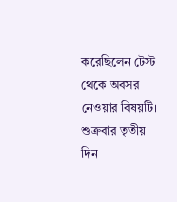করেছিলেন টেস্ট থেকে অবসর নেওয়ার বিষয়টি। শুক্রবার তৃতীয় দিন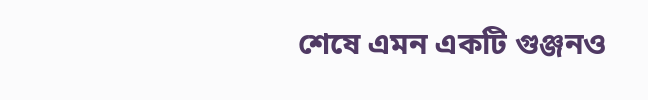শেষে এমন একটি গুঞ্জনও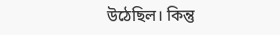উঠেছিল। কিন্তু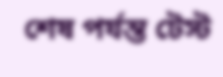শেষ পর্যন্ত টেস্ট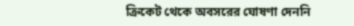ক্রিকেট থেকে অবসরের ঘোষণা দেননি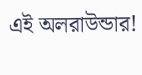এই অলরাউন্ডার!